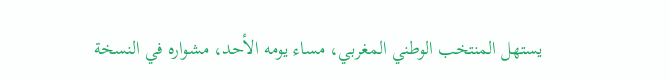يستهل المنتخب الوطني المغربي، مساء يومه الأحد، مشواره في النسخة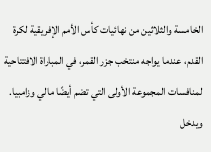الخامسة والثلاثين من نهائيات كأس الأمم الإفريقية لكرة القدم، عندما يواجه منتخب جزر القمر، في المباراة الافتتاحية لمنافسات المجموعة الأولى التي تضم أيضًا مالي وزامبيا.
ويدخل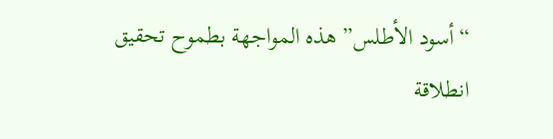“أسود الأطلس” هذه المواجهة بطموح تحقيق انطلاقة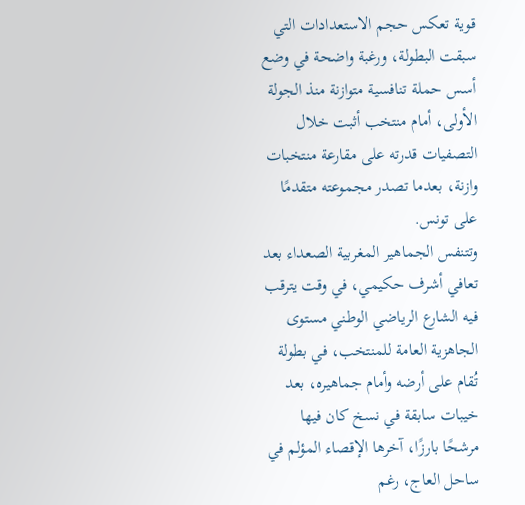قوية تعكس حجم الاستعدادات التي سبقت البطولة، ورغبة واضحة في وضع أسس حملة تنافسية متوازنة منذ الجولة الأولى، أمام منتخب أثبت خلال التصفيات قدرته على مقارعة منتخبات وازنة، بعدما تصدر مجموعته متقدمًا على تونس.
وتتنفس الجماهير المغربية الصعداء بعد تعافي أشرف حكيمي، في وقت يترقب فيه الشارع الرياضي الوطني مستوى الجاهزية العامة للمنتخب، في بطولة تُقام على أرضه وأمام جماهيره، بعد خيبات سابقة في نسخ كان فيها مرشحًا بارزًا، آخرها الإقصاء المؤلم في ساحل العاج، رغم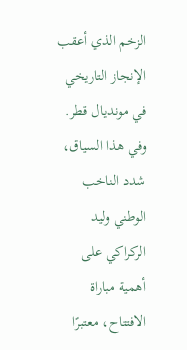الزخم الذي أعقب الإنجاز التاريخي في مونديال قطر.
وفي هذا السياق، شدد الناخب الوطني وليد الركراكي على أهمية مباراة الافتتاح، معتبرًا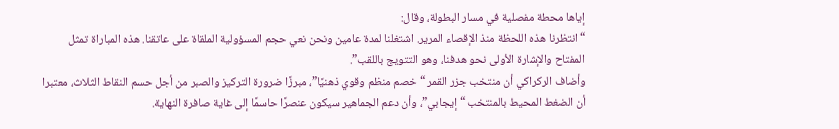إياها محطة مفصلية في مسار البطولة، وقال:
“انتظرنا هذه اللحظة منذ الإقصاء المرير. اشتغلنا لمدة عامين ونحن نعي حجم المسؤولية الملقاة على عاتقنا. هذه المباراة تمثل المفتاح والإشارة الأولى نحو هدفنا، وهو التتويج باللقب”.
وأضاف الركراكي أن منتخب جزر القمر “خصم منظم وقوي ذهنيًا”، مبرزًا ضرورة التركيز والصبر من أجل حسم النقاط الثلاث، معتبرا أن الضغط المحيط بالمنتخب “إيجابي”، وأن دعم الجماهير سيكون عنصرًا حاسمًا إلى غاية صافرة النهاية.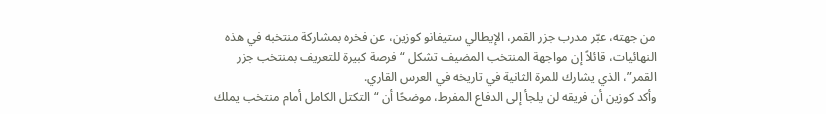من جهته، عبّر مدرب جزر القمر، الإيطالي ستيفانو كوزين، عن فخره بمشاركة منتخبه في هذه النهائيات، قائلاً إن مواجهة المنتخب المضيف تشكل “فرصة كبيرة للتعريف بمنتخب جزر القمر”، الذي يشارك للمرة الثانية في تاريخه في العرس القاري.
وأكد كوزين أن فريقه لن يلجأ إلى الدفاع المفرط، موضحًا أن “التكتل الكامل أمام منتخب يملك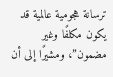ترسانة هجومية عالمية قد يكون مكلفًا وغير مضمون”، ومشيرًا إلى أن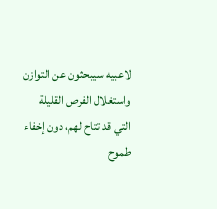لاعبيه سيبحثون عن التوازن واستغلال الفرص القليلة التي قد تتاح لهم، دون إخفاء طموح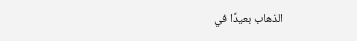الذهاب بعيدًا في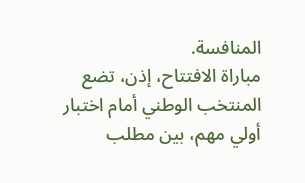المنافسة.
مباراة الافتتاح، إذن، تضع المنتخب الوطني أمام اختبار أولي مهم، بين مطلب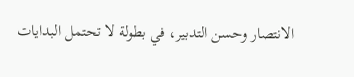الانتصار وحسن التدبير، في بطولة لا تحتمل البدايات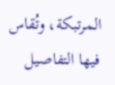المرتبكة، وتُقاس فيها التفاصيل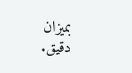بميزان دقيق.